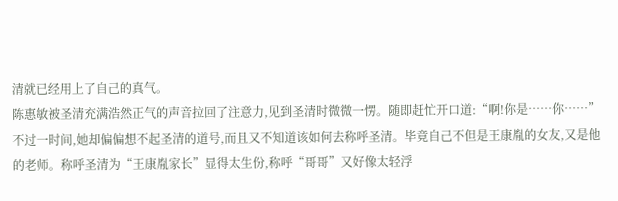清就已经用上了自己的真气。
陈惠敏被圣清充满浩然正气的声音拉回了注意力,见到圣清时微微一愣。随即赶忙开口道:“啊!你是……你……”
不过一时间,她却偏偏想不起圣清的道号,而且又不知道该如何去称呼圣清。毕竟自己不但是王康胤的女友,又是他的老师。称呼圣清为“王康胤家长”显得太生份,称呼“哥哥”又好像太轻浮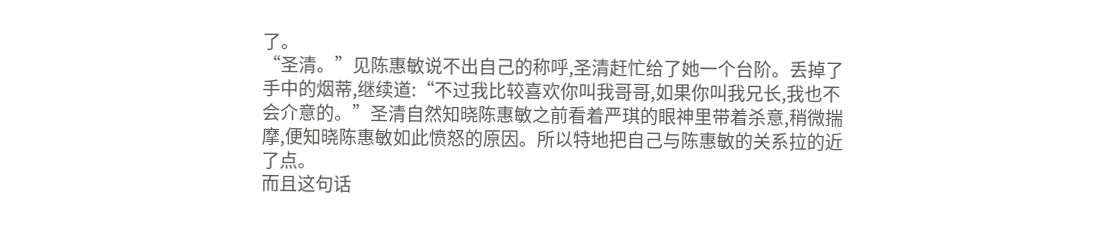了。
“圣清。”见陈惠敏说不出自己的称呼,圣清赶忙给了她一个台阶。丢掉了手中的烟蒂,继续道:“不过我比较喜欢你叫我哥哥,如果你叫我兄长,我也不会介意的。”圣清自然知晓陈惠敏之前看着严琪的眼神里带着杀意,稍微揣摩,便知晓陈惠敏如此愤怒的原因。所以特地把自己与陈惠敏的关系拉的近了点。
而且这句话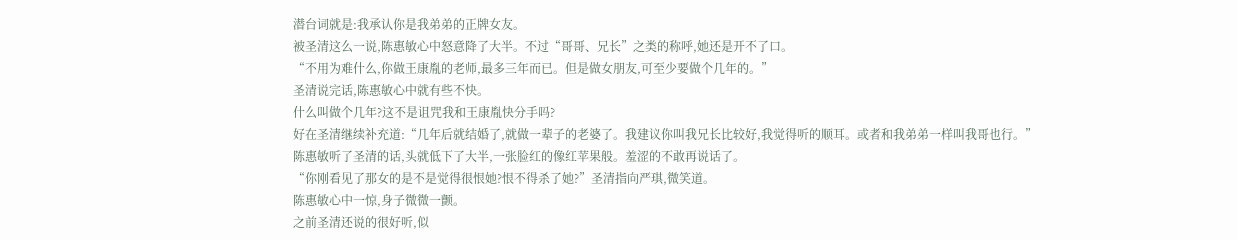潜台词就是:我承认你是我弟弟的正牌女友。
被圣清这么一说,陈惠敏心中怒意降了大半。不过“哥哥、兄长”之类的称呼,她还是开不了口。
“不用为难什么,你做王康胤的老师,最多三年而已。但是做女朋友,可至少要做个几年的。”
圣清说完话,陈惠敏心中就有些不快。
什么叫做个几年?这不是诅咒我和王康胤快分手吗?
好在圣清继续补充道:“几年后就结婚了,就做一辈子的老婆了。我建议你叫我兄长比较好,我觉得听的顺耳。或者和我弟弟一样叫我哥也行。”
陈惠敏听了圣清的话,头就低下了大半,一张脸红的像红苹果般。羞涩的不敢再说话了。
“你刚看见了那女的是不是觉得很恨她?恨不得杀了她?”圣清指向严琪,微笑道。
陈惠敏心中一惊,身子微微一颤。
之前圣清还说的很好听,似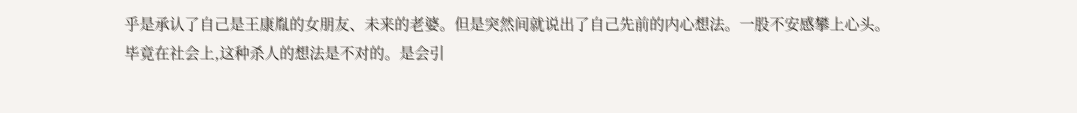乎是承认了自己是王康胤的女朋友、未来的老婆。但是突然间就说出了自己先前的内心想法。一股不安感攀上心头。
毕竟在社会上,这种杀人的想法是不对的。是会引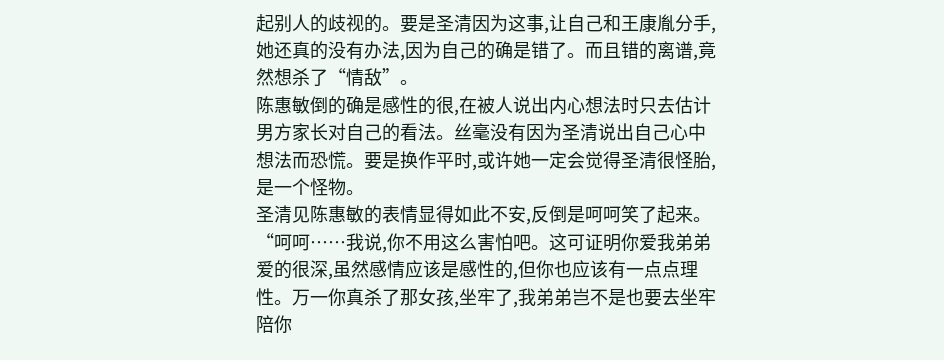起别人的歧视的。要是圣清因为这事,让自己和王康胤分手,她还真的没有办法,因为自己的确是错了。而且错的离谱,竟然想杀了“情敌”。
陈惠敏倒的确是感性的很,在被人说出内心想法时只去估计男方家长对自己的看法。丝毫没有因为圣清说出自己心中想法而恐慌。要是换作平时,或许她一定会觉得圣清很怪胎,是一个怪物。
圣清见陈惠敏的表情显得如此不安,反倒是呵呵笑了起来。“呵呵……我说,你不用这么害怕吧。这可证明你爱我弟弟爱的很深,虽然感情应该是感性的,但你也应该有一点点理性。万一你真杀了那女孩,坐牢了,我弟弟岂不是也要去坐牢陪你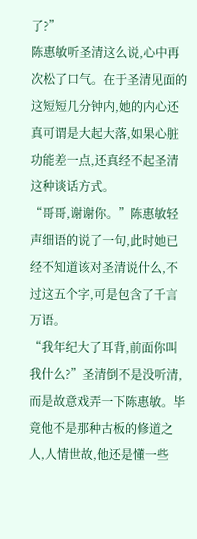了?”
陈惠敏听圣清这么说,心中再次松了口气。在于圣清见面的这短短几分钟内,她的内心还真可谓是大起大落,如果心脏功能差一点,还真经不起圣清这种谈话方式。
“哥哥,谢谢你。”陈惠敏轻声细语的说了一句,此时她已经不知道该对圣清说什么,不过这五个字,可是包含了千言万语。
“我年纪大了耳背,前面你叫我什么?”圣清倒不是没听清,而是故意戏弄一下陈惠敏。毕竟他不是那种古板的修道之人,人情世故,他还是懂一些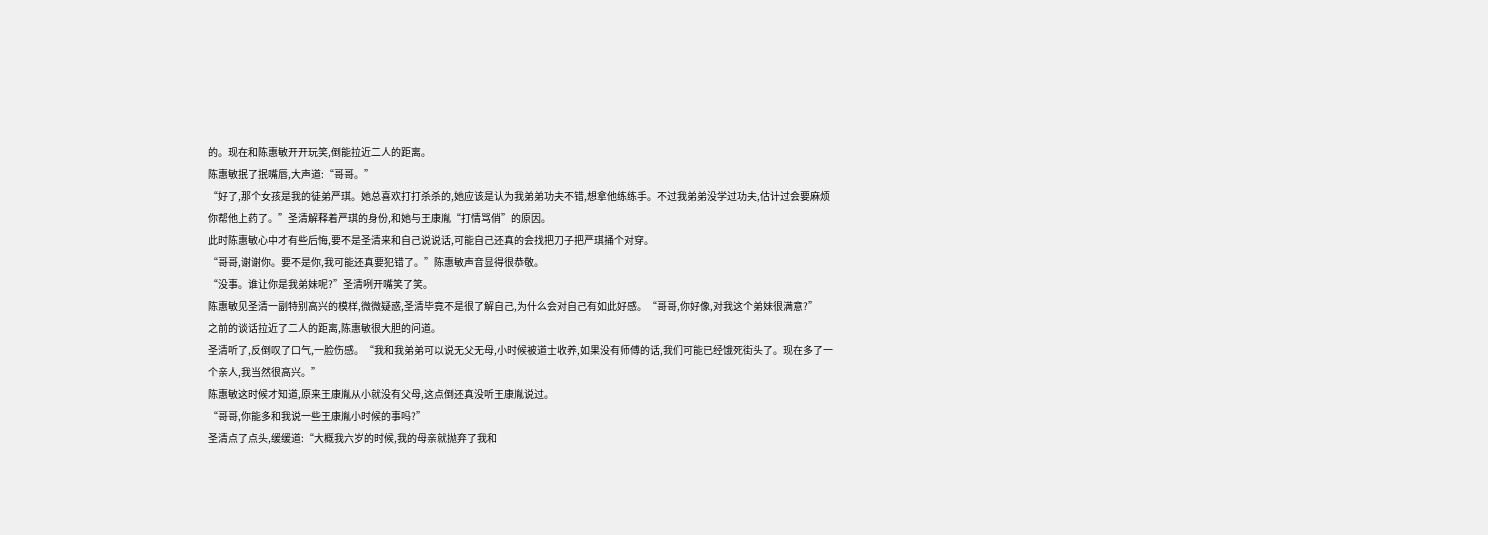的。现在和陈惠敏开开玩笑,倒能拉近二人的距离。
陈惠敏抿了抿嘴唇,大声道:“哥哥。”
“好了,那个女孩是我的徒弟严琪。她总喜欢打打杀杀的,她应该是认为我弟弟功夫不错,想拿他练练手。不过我弟弟没学过功夫,估计过会要麻烦你帮他上药了。”圣清解释着严琪的身份,和她与王康胤“打情骂俏”的原因。
此时陈惠敏心中才有些后悔,要不是圣清来和自己说说话,可能自己还真的会找把刀子把严琪捅个对穿。
“哥哥,谢谢你。要不是你,我可能还真要犯错了。”陈惠敏声音显得很恭敬。
“没事。谁让你是我弟妹呢?”圣清咧开嘴笑了笑。
陈惠敏见圣清一副特别高兴的模样,微微疑惑,圣清毕竟不是很了解自己,为什么会对自己有如此好感。“哥哥,你好像,对我这个弟妹很满意?”
之前的谈话拉近了二人的距离,陈惠敏很大胆的问道。
圣清听了,反倒叹了口气,一脸伤感。“我和我弟弟可以说无父无母,小时候被道士收养,如果没有师傅的话,我们可能已经饿死街头了。现在多了一个亲人,我当然很高兴。”
陈惠敏这时候才知道,原来王康胤从小就没有父母,这点倒还真没听王康胤说过。
“哥哥,你能多和我说一些王康胤小时候的事吗?”
圣清点了点头,缓缓道:“大概我六岁的时候,我的母亲就抛弃了我和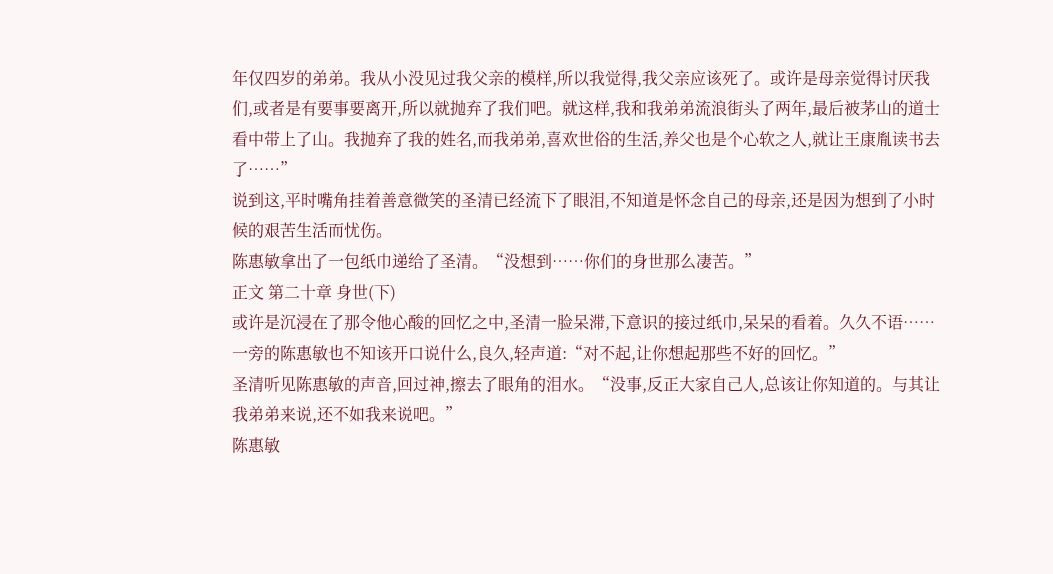年仅四岁的弟弟。我从小没见过我父亲的模样,所以我觉得,我父亲应该死了。或许是母亲觉得讨厌我们,或者是有要事要离开,所以就抛弃了我们吧。就这样,我和我弟弟流浪街头了两年,最后被茅山的道士看中带上了山。我抛弃了我的姓名,而我弟弟,喜欢世俗的生活,养父也是个心软之人,就让王康胤读书去了……”
说到这,平时嘴角挂着善意微笑的圣清已经流下了眼泪,不知道是怀念自己的母亲,还是因为想到了小时候的艰苦生活而忧伤。
陈惠敏拿出了一包纸巾递给了圣清。“没想到……你们的身世那么凄苦。”
正文 第二十章 身世(下)
或许是沉浸在了那令他心酸的回忆之中,圣清一脸呆滞,下意识的接过纸巾,呆呆的看着。久久不语……
一旁的陈惠敏也不知该开口说什么,良久,轻声道:“对不起,让你想起那些不好的回忆。”
圣清听见陈惠敏的声音,回过神,擦去了眼角的泪水。“没事,反正大家自己人,总该让你知道的。与其让我弟弟来说,还不如我来说吧。”
陈惠敏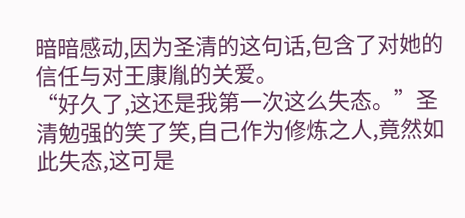暗暗感动,因为圣清的这句话,包含了对她的信任与对王康胤的关爱。
“好久了,这还是我第一次这么失态。”圣清勉强的笑了笑,自己作为修炼之人,竟然如此失态,这可是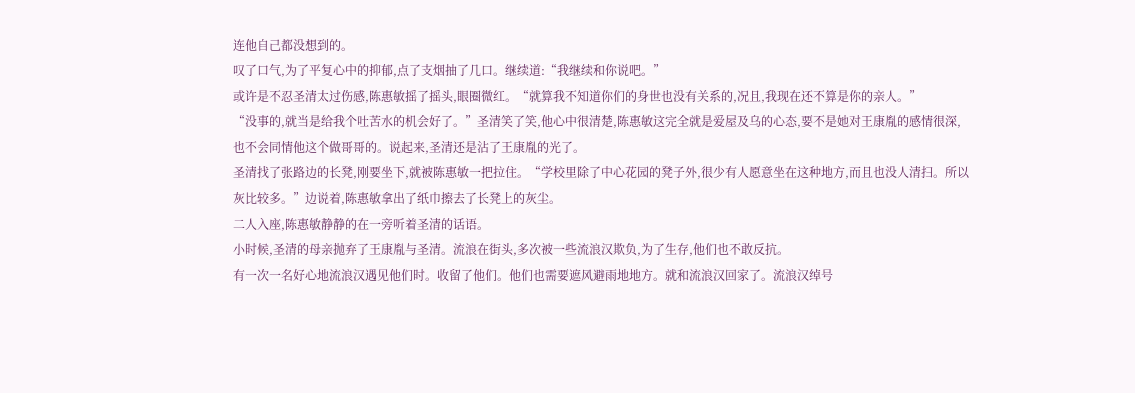连他自己都没想到的。
叹了口气,为了平复心中的抑郁,点了支烟抽了几口。继续道:“我继续和你说吧。”
或许是不忍圣清太过伤感,陈惠敏摇了摇头,眼圈微红。“就算我不知道你们的身世也没有关系的,况且,我现在还不算是你的亲人。”
“没事的,就当是给我个吐苦水的机会好了。”圣清笑了笑,他心中很清楚,陈惠敏这完全就是爱屋及乌的心态,要不是她对王康胤的感情很深,也不会同情他这个做哥哥的。说起来,圣清还是沾了王康胤的光了。
圣清找了张路边的长凳,刚要坐下,就被陈惠敏一把拉住。“学校里除了中心花园的凳子外,很少有人愿意坐在这种地方,而且也没人清扫。所以灰比较多。”边说着,陈惠敏拿出了纸巾擦去了长凳上的灰尘。
二人入座,陈惠敏静静的在一旁听着圣清的话语。
小时候,圣清的母亲抛弃了王康胤与圣清。流浪在街头,多次被一些流浪汉欺负,为了生存,他们也不敢反抗。
有一次一名好心地流浪汉遇见他们时。收留了他们。他们也需要遮风避雨地地方。就和流浪汉回家了。流浪汉绰号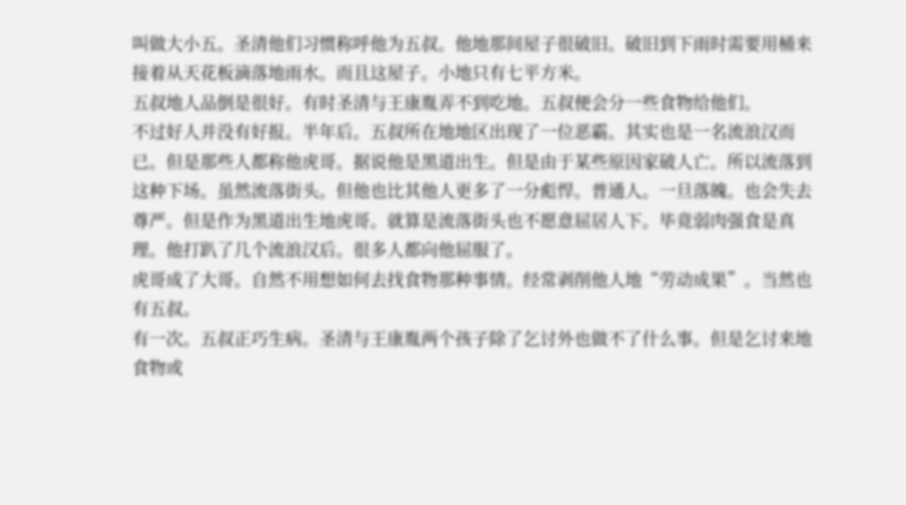叫做大小五。圣清他们习惯称呼他为五叔。他地那间屋子很破旧。破旧到下雨时需要用桶来接着从天花板滴落地雨水。而且这屋子。小地只有七平方米。
五叔地人品倒是很好。有时圣清与王康胤弄不到吃地。五叔便会分一些食物给他们。
不过好人并没有好报。半年后。五叔所在地地区出现了一位恶霸。其实也是一名流浪汉而已。但是那些人都称他虎哥。据说他是黑道出生。但是由于某些原因家破人亡。所以流落到这种下场。虽然流落街头。但他也比其他人更多了一分彪悍。普通人。一旦落魄。也会失去尊严。但是作为黑道出生地虎哥。就算是流落街头也不愿意屈居人下。毕竟弱肉强食是真理。他打趴了几个流浪汉后。很多人都向他屈服了。
虎哥成了大哥。自然不用想如何去找食物那种事情。经常剥削他人地“劳动成果”。当然也有五叔。
有一次。五叔正巧生病。圣清与王康胤两个孩子除了乞讨外也做不了什么事。但是乞讨来地食物或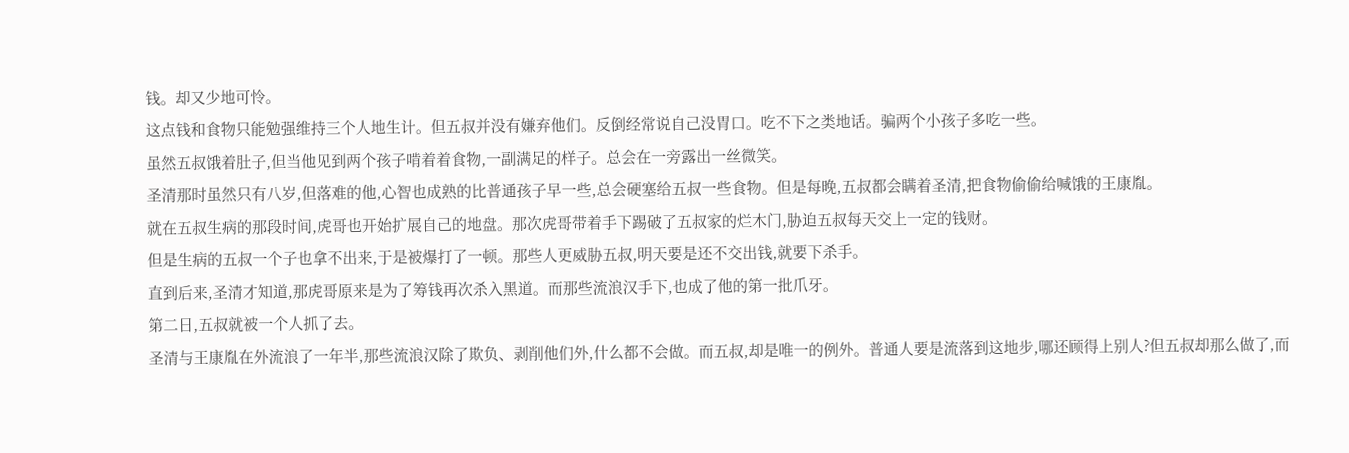钱。却又少地可怜。
这点钱和食物只能勉强维持三个人地生计。但五叔并没有嫌弃他们。反倒经常说自己没胃口。吃不下之类地话。骗两个小孩子多吃一些。
虽然五叔饿着肚子,但当他见到两个孩子啃着着食物,一副满足的样子。总会在一旁露出一丝微笑。
圣清那时虽然只有八岁,但落难的他,心智也成熟的比普通孩子早一些,总会硬塞给五叔一些食物。但是每晚,五叔都会瞒着圣清,把食物偷偷给喊饿的王康胤。
就在五叔生病的那段时间,虎哥也开始扩展自己的地盘。那次虎哥带着手下踢破了五叔家的烂木门,胁迫五叔每天交上一定的钱财。
但是生病的五叔一个子也拿不出来,于是被爆打了一顿。那些人更威胁五叔,明天要是还不交出钱,就要下杀手。
直到后来,圣清才知道,那虎哥原来是为了筹钱再次杀入黑道。而那些流浪汉手下,也成了他的第一批爪牙。
第二日,五叔就被一个人抓了去。
圣清与王康胤在外流浪了一年半,那些流浪汉除了欺负、剥削他们外,什么都不会做。而五叔,却是唯一的例外。普通人要是流落到这地步,哪还顾得上别人?但五叔却那么做了,而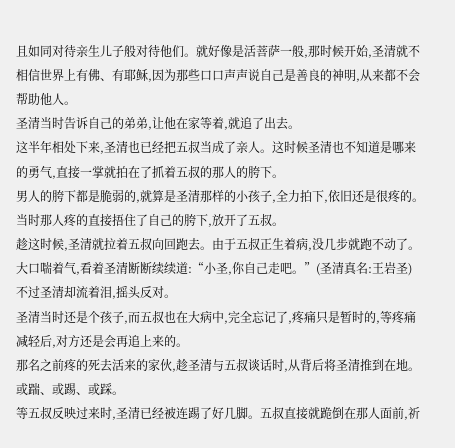且如同对待亲生儿子般对待他们。就好像是活菩萨一般,那时候开始,圣清就不相信世界上有佛、有耶稣,因为那些口口声声说自己是善良的神明,从来都不会帮助他人。
圣清当时告诉自己的弟弟,让他在家等着,就追了出去。
这半年相处下来,圣清也已经把五叔当成了亲人。这时候圣清也不知道是哪来的勇气,直接一掌就拍在了抓着五叔的那人的胯下。
男人的胯下都是脆弱的,就算是圣清那样的小孩子,全力拍下,依旧还是很疼的。当时那人疼的直接捂住了自己的胯下,放开了五叔。
趁这时候,圣清就拉着五叔向回跑去。由于五叔正生着病,没几步就跑不动了。大口喘着气,看着圣清断断续续道:“小圣,你自己走吧。”(圣清真名:王岩圣)
不过圣清却流着泪,摇头反对。
圣清当时还是个孩子,而五叔也在大病中,完全忘记了,疼痛只是暂时的,等疼痛减轻后,对方还是会再追上来的。
那名之前疼的死去活来的家伙,趁圣清与五叔谈话时,从背后将圣清推到在地。或踹、或踢、或踩。
等五叔反映过来时,圣清已经被连踢了好几脚。五叔直接就跪倒在那人面前,祈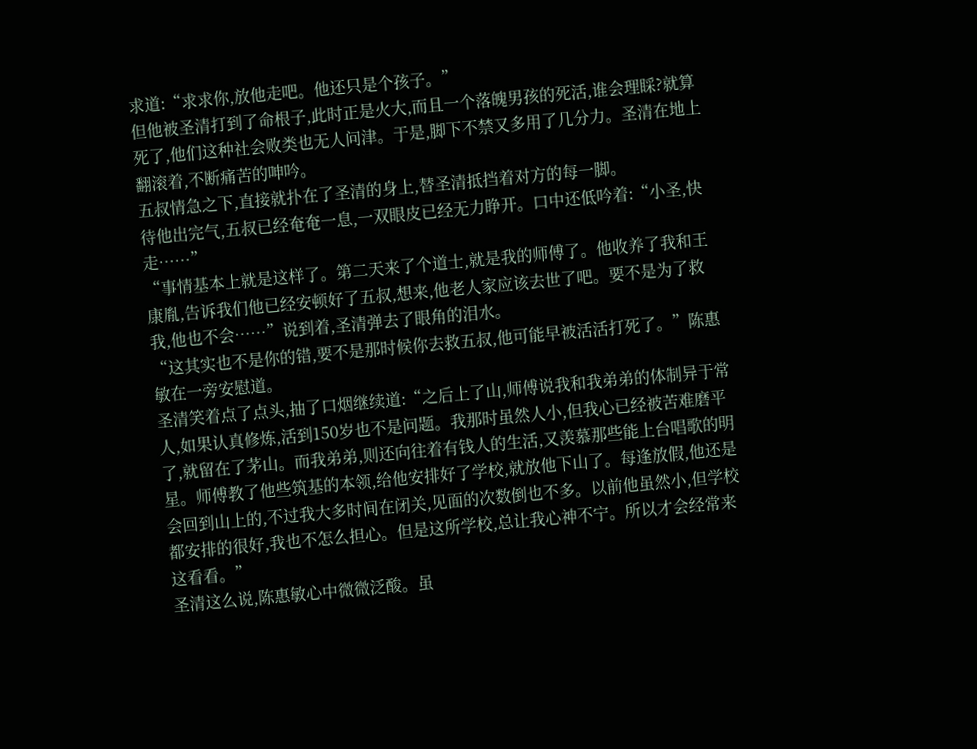求道:“求求你,放他走吧。他还只是个孩子。”
但他被圣清打到了命根子,此时正是火大,而且一个落魄男孩的死活,谁会理睬?就算死了,他们这种社会败类也无人问津。于是,脚下不禁又多用了几分力。圣清在地上翻滚着,不断痛苦的呻吟。
五叔情急之下,直接就扑在了圣清的身上,替圣清抵挡着对方的每一脚。
待他出完气,五叔已经奄奄一息,一双眼皮已经无力睁开。口中还低吟着:“小圣,快走……”
“事情基本上就是这样了。第二天来了个道士,就是我的师傅了。他收养了我和王康胤,告诉我们他已经安顿好了五叔,想来,他老人家应该去世了吧。要不是为了救我,他也不会……”说到着,圣清弹去了眼角的泪水。
“这其实也不是你的错,要不是那时候你去救五叔,他可能早被活活打死了。”陈惠敏在一旁安慰道。
圣清笑着点了点头,抽了口烟继续道:“之后上了山,师傅说我和我弟弟的体制异于常人,如果认真修炼,活到150岁也不是问题。我那时虽然人小,但我心已经被苦难磨平了,就留在了茅山。而我弟弟,则还向往着有钱人的生活,又羡慕那些能上台唱歌的明星。师傅教了他些筑基的本领,给他安排好了学校,就放他下山了。每逢放假,他还是会回到山上的,不过我大多时间在闭关,见面的次数倒也不多。以前他虽然小,但学校都安排的很好,我也不怎么担心。但是这所学校,总让我心神不宁。所以才会经常来这看看。”
圣清这么说,陈惠敏心中微微泛酸。虽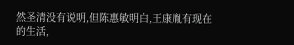然圣清没有说明,但陈惠敏明白,王康胤有现在的生活,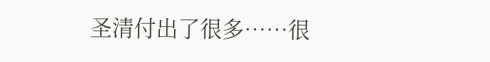圣清付出了很多……很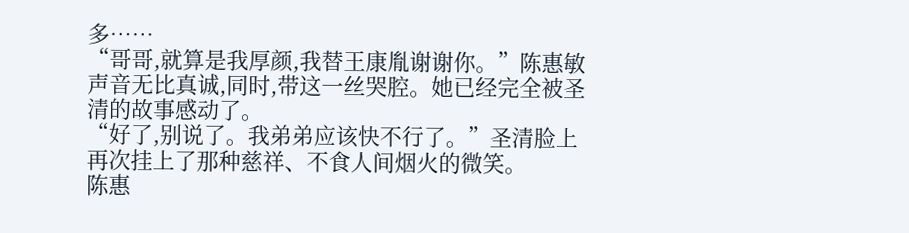多……
“哥哥,就算是我厚颜,我替王康胤谢谢你。”陈惠敏声音无比真诚,同时,带这一丝哭腔。她已经完全被圣清的故事感动了。
“好了,别说了。我弟弟应该快不行了。”圣清脸上再次挂上了那种慈祥、不食人间烟火的微笑。
陈惠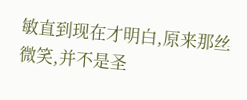敏直到现在才明白,原来那丝微笑,并不是圣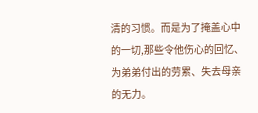清的习惯。而是为了掩盖心中的一切,那些令他伤心的回忆、为弟弟付出的劳累、失去母亲的无力。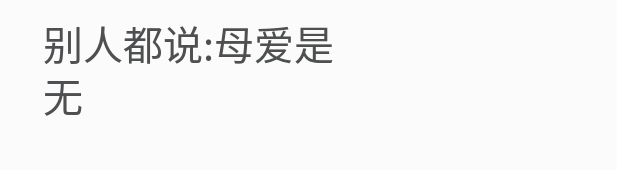别人都说:母爱是无